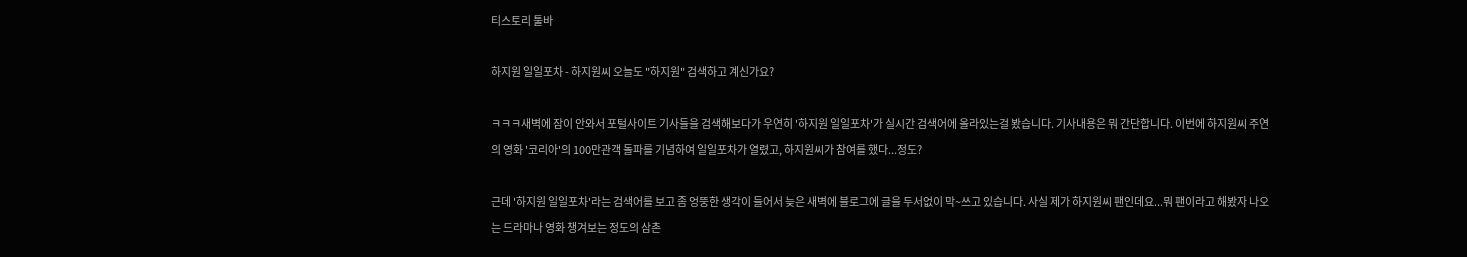티스토리 툴바

하지원 일일포차 - 하지원씨 오늘도 "하지원" 검색하고 계신가요?

ㅋㅋㅋ새벽에 잠이 안와서 포털사이트 기사들을 검색해보다가 우연히 '하지원 일일포차'가 실시간 검색어에 올라있는걸 봤습니다. 기사내용은 뭐 간단합니다. 이번에 하지원씨 주연의 영화 '코리아'의 100만관객 돌파를 기념하여 일일포차가 열렸고, 하지원씨가 참여를 했다...정도?

근데 '하지원 일일포차'라는 검색어를 보고 좀 엉뚱한 생각이 들어서 늦은 새벽에 블로그에 글을 두서없이 막~쓰고 있습니다. 사실 제가 하지원씨 팬인데요...뭐 팬이라고 해봤자 나오는 드라마나 영화 챙겨보는 정도의 삼촌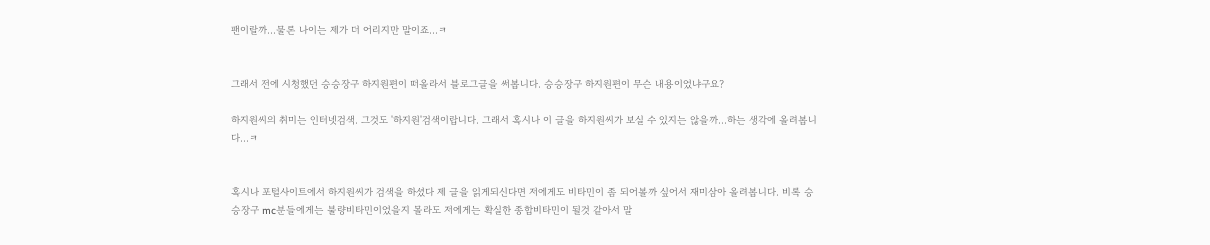팬이랄까...물론 나이는 제가 더 어리지만 말이죠...ㅋ


그래서 전에 시청했던 승승장구 하지원편이 떠올라서 블로그글을 써봅니다. 승승장구 하지원편이 무슨 내용이었냐구요?

하지원씨의 취미는 인터넷검색. 그것도 '하지원'검색이랍니다. 그래서 혹시나 이 글을 하지원씨가 보실 수 있지는 않을까...하는 생각에 올려봅니다...ㅋ


혹시나 포털사이트에서 하지원씨가 검색을 하셨다 제 글을 읽게되신다면 저에게도 비타민이 좀 되어볼까 싶어서 재미삼아 올려봅니다. 비록 승승장구 mc분들에게는 불량비타민이었을지 몰라도 저에게는 확실한 종합비타민이 될것 같아서 말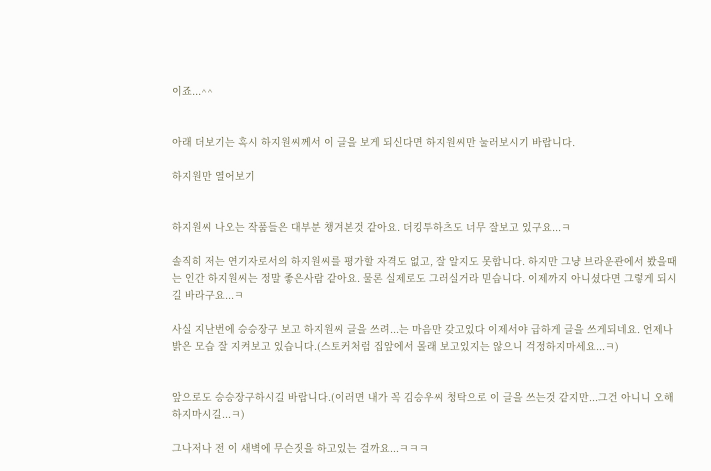이죠...^^


아래 더보기는 혹시 하지원씨께서 이 글을 보게 되신다면 하지원씨만 눌러보시기 바랍니다.

하지원만 열어보기


하지원씨 나오는 작품들은 대부분 챙겨본것 같아요. 더킹투하츠도 너무 잘보고 있구요...ㅋ

솔직히 저는 연기자로서의 하지원씨를 평가할 자격도 없고, 잘 알지도 못합니다. 하지만 그냥 브라운관에서 봤을때는 인간 하지원씨는 정말 좋은사람 같아요. 물론 실제로도 그러실거라 믿습니다. 이제까지 아니셨다면 그렇게 되시길 바라구요...ㅋ

사실 지난번에 승승장구 보고 하지원씨 글을 쓰려...는 마음만 갖고있다 이제서야 급하게 글을 쓰게되네요. 언제나 밝은 모습 잘 지켜보고 있습니다.(스토커처럼 집앞에서 몰래 보고있지는 않으니 걱정하지마세요...ㅋ)


앞으로도 승승장구하시길 바랍니다.(이러면 내가 꼭 김승우씨 청탁으로 이 글을 쓰는것 같지만...그건 아니니 오해하지마시길...ㅋ)

그나저나 전 이 새벽에 무슨짓을 하고있는 걸까요...ㅋㅋㅋ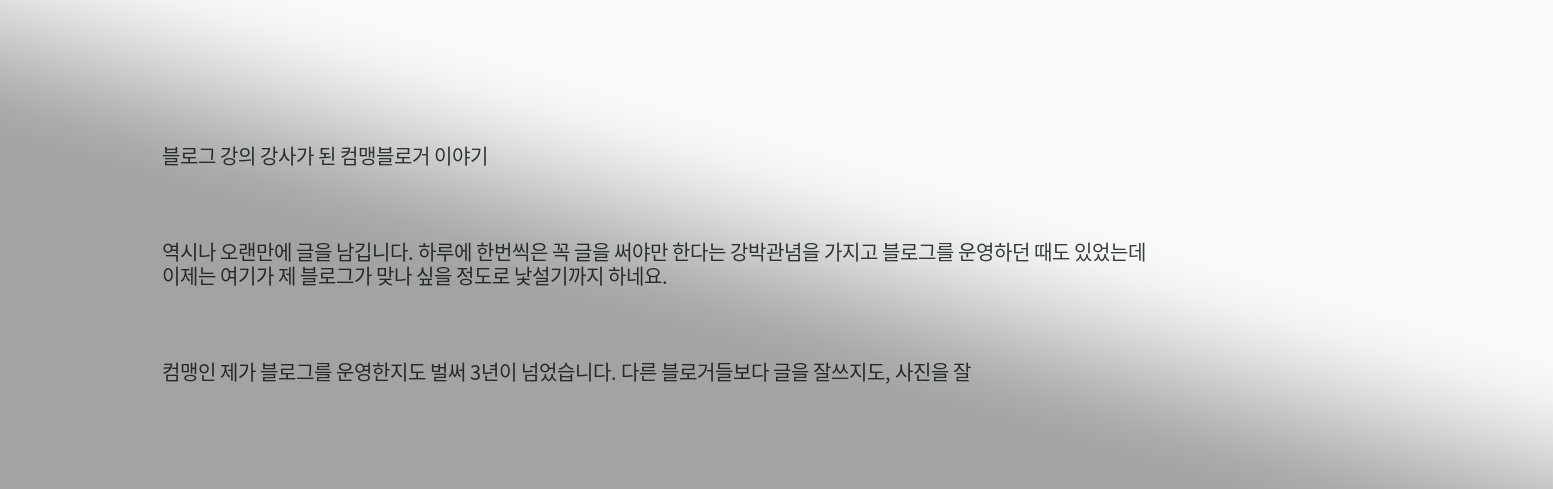블로그 강의 강사가 된 컴맹블로거 이야기



역시나 오랜만에 글을 남깁니다. 하루에 한번씩은 꼭 글을 써야만 한다는 강박관념을 가지고 블로그를 운영하던 때도 있었는데 이제는 여기가 제 블로그가 맞나 싶을 정도로 낯설기까지 하네요.



컴맹인 제가 블로그를 운영한지도 벌써 3년이 넘었습니다. 다른 블로거들보다 글을 잘쓰지도, 사진을 잘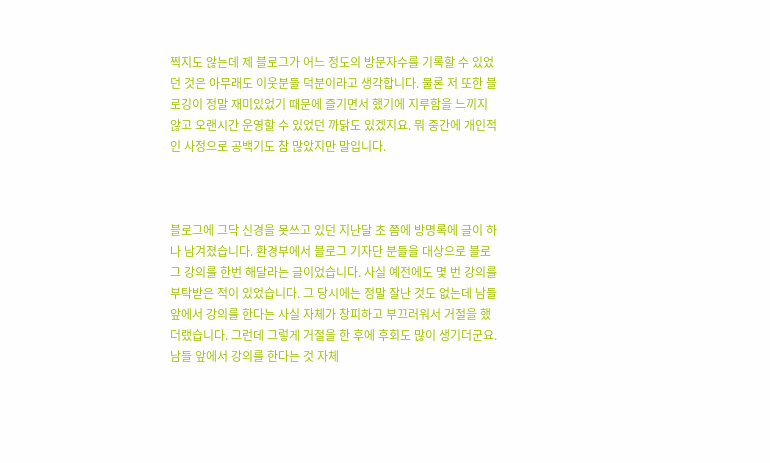찍지도 않는데 제 블로그가 어느 정도의 방문자수를 기록할 수 있었던 것은 아무래도 이웃분들 덕분이라고 생각합니다. 물론 저 또한 블로깅이 정말 재미있었기 때문에 즐기면서 했기에 지루함을 느끼지않고 오랜시간 운영할 수 있었던 까닭도 있겠지요. 뭐 중간에 개인적인 사정으로 공백기도 참 많았지만 말입니다.



블로그에 그닥 신경을 못쓰고 있던 지난달 초 쯤에 방명록에 글이 하나 남겨졌습니다. 환경부에서 블로그 기자단 분들을 대상으로 블로그 강의를 한번 해달라는 글이었습니다. 사실 예전에도 몇 번 강의를 부탁받은 적이 있었습니다. 그 당시에는 정말 잘난 것도 없는데 남들 앞에서 강의를 한다는 사실 자체가 창피하고 부끄러워서 거절을 했더랬습니다. 그런데 그렇게 거절을 한 후에 후회도 많이 생기더군요. 남들 앞에서 강의를 한다는 것 자체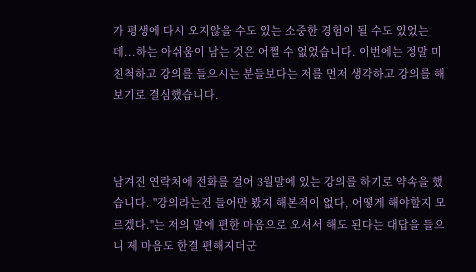가 평생에 다시 오지않을 수도 있는 소중한 경험이 될 수도 있었는데...하는 아쉬움이 남는 것은 어쩔 수 없었습니다. 이번에는 정말 미친척하고 강의를 들으시는 분들보다는 저를 먼저 생각하고 강의를 해보기로 결심했습니다.



남겨진 연락처에 전화를 걸어 3월말에 있는 강의를 하기로 약속을 했습니다. "강의라는건 들어만 봤지 해본적이 없다, 어떻게 해야할지 모르겠다."는 저의 말에 편한 마음으로 오셔서 해도 된다는 대답을 들으니 제 마음도 한결 편해지더군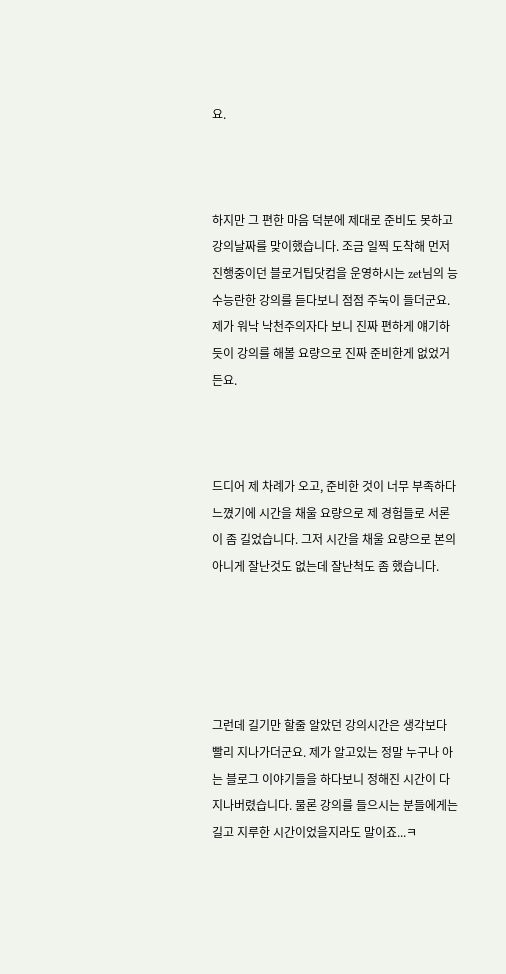요.



하지만 그 편한 마음 덕분에 제대로 준비도 못하고 강의날짜를 맞이했습니다. 조금 일찍 도착해 먼저 진행중이던 블로거팁닷컴을 운영하시는 zet님의 능수능란한 강의를 듣다보니 점점 주눅이 들더군요. 제가 워낙 낙천주의자다 보니 진짜 편하게 얘기하듯이 강의를 해볼 요량으로 진짜 준비한게 없었거든요.



드디어 제 차례가 오고, 준비한 것이 너무 부족하다 느꼈기에 시간을 채울 요량으로 제 경험들로 서론이 좀 길었습니다. 그저 시간을 채울 요량으로 본의아니게 잘난것도 없는데 잘난척도 좀 했습니다.





그런데 길기만 할줄 알았던 강의시간은 생각보다 빨리 지나가더군요. 제가 알고있는 정말 누구나 아는 블로그 이야기들을 하다보니 정해진 시간이 다 지나버렸습니다. 물론 강의를 들으시는 분들에게는 길고 지루한 시간이었을지라도 말이죠...ㅋ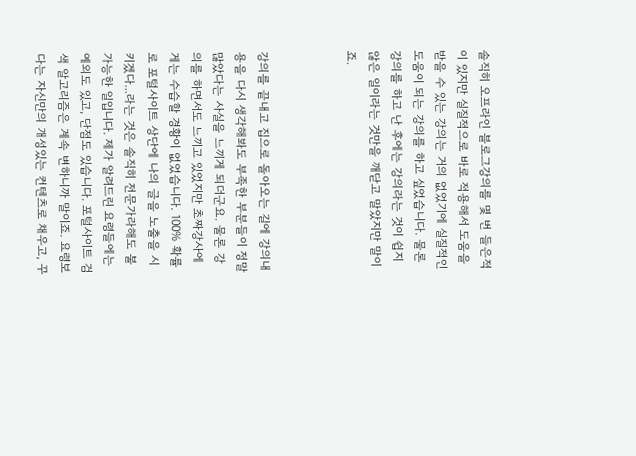솔직히 오프라인 블로그강의를 몇 번 들은적이 있지만 실질적으로 바로 적용해서 도움을 받을 수 있는 강의는 거의 없었기에 실질적인 도움이 되는 강의를 하고 싶었습니다. 물론 강의를 하고 난 후에는 강의라는 것이 쉽지 않은 일이라는 것만을 깨닫고 말았지만 말이죠.



강의를 끝내고 집으로 돌아오는 길에 강의내용을 다시 생각해봐도 부족한 부분들이 정말 많았다는 사실을 느끼게 되더군요. 물론 강의를 하면서도 느끼고 있었지만 초짜강사에게는 수습할 경황이 없었습니다. 100% 확률로 포털사이트 상단에 나의 글을 노출을 시키겠다...라는 것은 솔직히 전문가라해도 불가능한 일입니다. 제가 알려드린 요령들에는 예외도 있고, 단점도 있습니다. 포털사이트 검색 알고리즘은 계속 변하니까 말이죠. 요령보다는 자신만의 개성있는 컨텐츠로 채우고, 꾸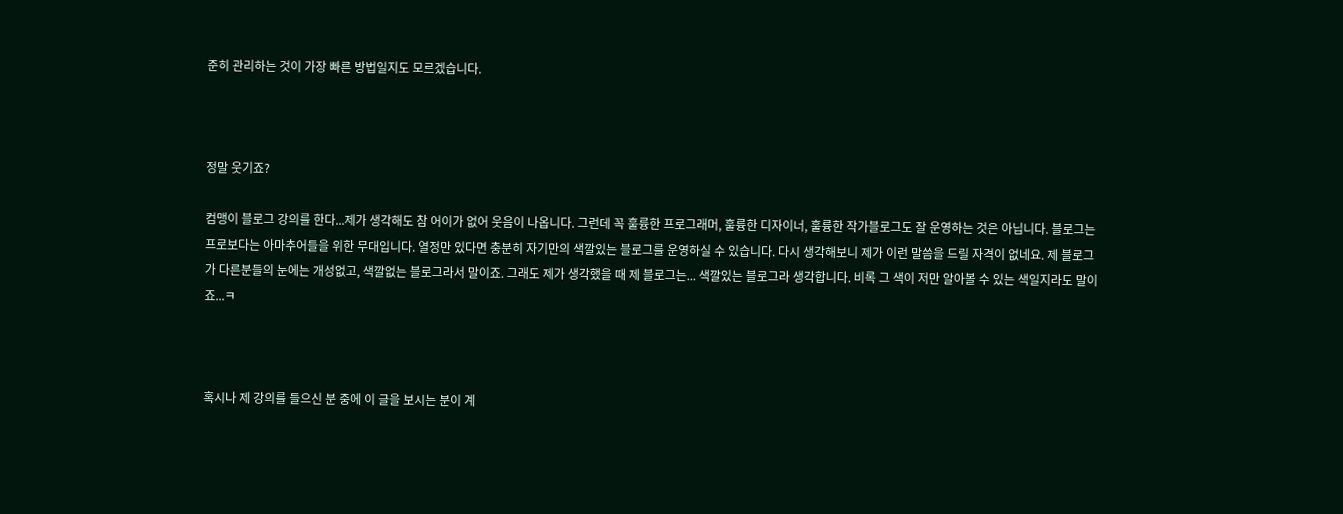준히 관리하는 것이 가장 빠른 방법일지도 모르겠습니다.



정말 웃기죠?

컴맹이 블로그 강의를 한다...제가 생각해도 참 어이가 없어 웃음이 나옵니다. 그런데 꼭 훌륭한 프로그래머, 훌륭한 디자이너, 훌륭한 작가블로그도 잘 운영하는 것은 아닙니다. 블로그는 프로보다는 아마추어들을 위한 무대입니다. 열정만 있다면 충분히 자기만의 색깔있는 블로그를 운영하실 수 있습니다. 다시 생각해보니 제가 이런 말씀을 드릴 자격이 없네요. 제 블로그가 다른분들의 눈에는 개성없고, 색깔없는 블로그라서 말이죠. 그래도 제가 생각했을 때 제 블로그는... 색깔있는 블로그라 생각합니다. 비록 그 색이 저만 알아볼 수 있는 색일지라도 말이죠...ㅋ



혹시나 제 강의를 들으신 분 중에 이 글을 보시는 분이 계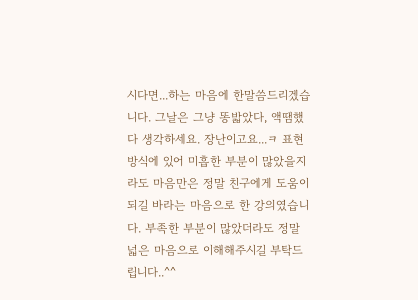시다면...하는 마음에 한말씀드리겠습니다. 그날은 그냥 똥밟았다, 액땜했다 생각하세요. 장난이고요...ㅋ 표현방식에 있어 미흡한 부분이 많았을지라도 마음만은 정말 친구에게 도움이 되길 바라는 마음으로 한 강의였습니다. 부족한 부분이 많았더라도 정말 넓은 마음으로 이해해주시길 부탁드립니다..^^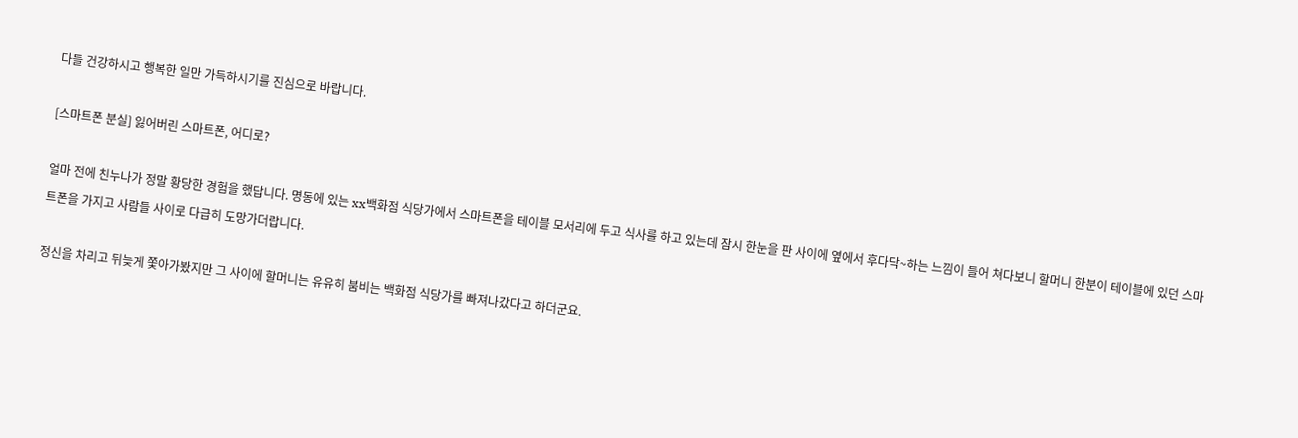다들 건강하시고 행복한 일만 가득하시기를 진심으로 바랍니다.

[스마트폰 분실] 잃어버린 스마트폰, 어디로?

얼마 전에 친누나가 정말 황당한 경험을 했답니다. 명동에 있는 xx백화점 식당가에서 스마트폰을 테이블 모서리에 두고 식사를 하고 있는데 잠시 한눈을 판 사이에 옆에서 후다닥~하는 느낌이 들어 쳐다보니 할머니 한분이 테이블에 있던 스마트폰을 가지고 사람들 사이로 다급히 도망가더랍니다.

정신을 차리고 뒤늦게 쫓아가봤지만 그 사이에 할머니는 유유히 붐비는 백화점 식당가를 빠져나갔다고 하더군요.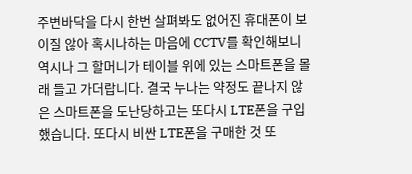주변바닥을 다시 한번 살펴봐도 없어진 휴대폰이 보이질 않아 혹시나하는 마음에 CCTV를 확인해보니 역시나 그 할머니가 테이블 위에 있는 스마트폰을 몰래 들고 가더랍니다. 결국 누나는 약정도 끝나지 않은 스마트폰을 도난당하고는 또다시 LTE폰을 구입했습니다. 또다시 비싼 LTE폰을 구매한 것 또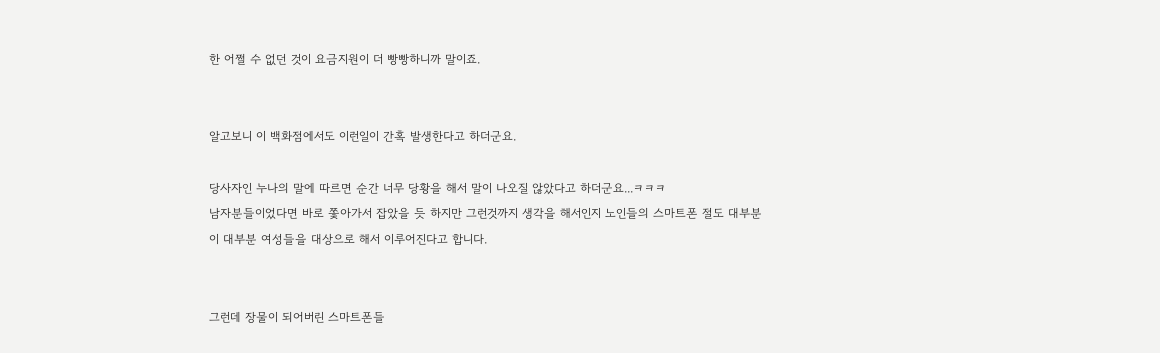한 어쩔 수 없던 것이 요금지원이 더 빵빵하니까 말이죠.


알고보니 이 백화점에서도 이런일이 간혹 발생한다고 하더군요.

당사자인 누나의 말에 따르면 순간 너무 당황을 해서 말이 나오질 않았다고 하더군요...ㅋㅋㅋ
남자분들이었다면 바로 쫓아가서 잡았을 듯 하지만 그런것까지 생각을 해서인지 노인들의 스마트폰 절도 대부분이 대부분 여성들을 대상으로 해서 이루어진다고 합니다.


그런데 장물이 되어버린 스마트폰들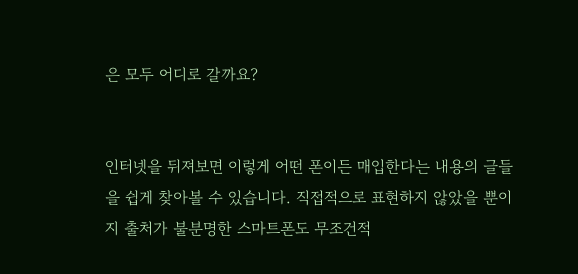은 모두 어디로 갈까요?


인터넷을 뒤져보면 이렇게 어떤 폰이든 매입한다는 내용의 글들을 쉽게 찾아볼 수 있습니다. 직접적으로 표현하지 않았을 뿐이지 출처가 불분명한 스마트폰도 무조건적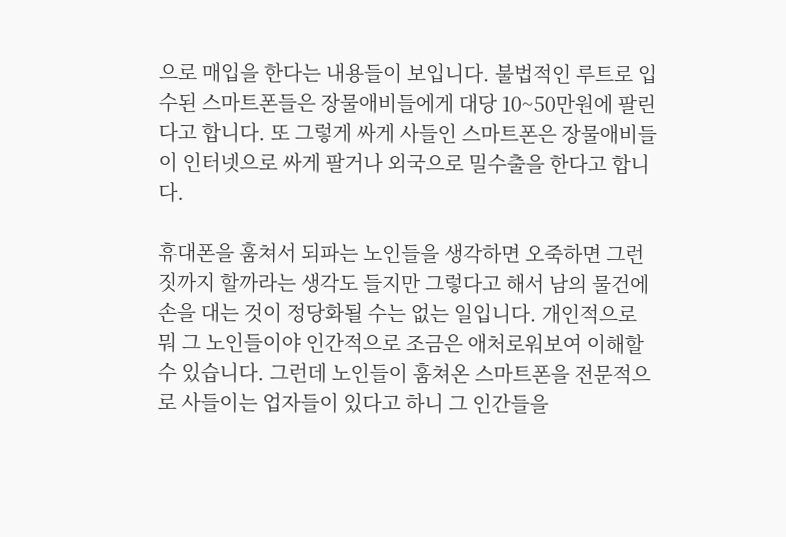으로 매입을 한다는 내용들이 보입니다. 불법적인 루트로 입수된 스마트폰들은 장물애비들에게 대당 10~50만원에 팔린다고 합니다. 또 그렇게 싸게 사들인 스마트폰은 장물애비들이 인터넷으로 싸게 팔거나 외국으로 밀수출을 한다고 합니다.

휴대폰을 훔쳐서 되파는 노인들을 생각하면 오죽하면 그런짓까지 할까라는 생각도 들지만 그렇다고 해서 남의 물건에 손을 대는 것이 정당화될 수는 없는 일입니다. 개인적으로 뭐 그 노인들이야 인간적으로 조금은 애처로워보여 이해할 수 있습니다. 그런데 노인들이 훔쳐온 스마트폰을 전문적으로 사들이는 업자들이 있다고 하니 그 인간들을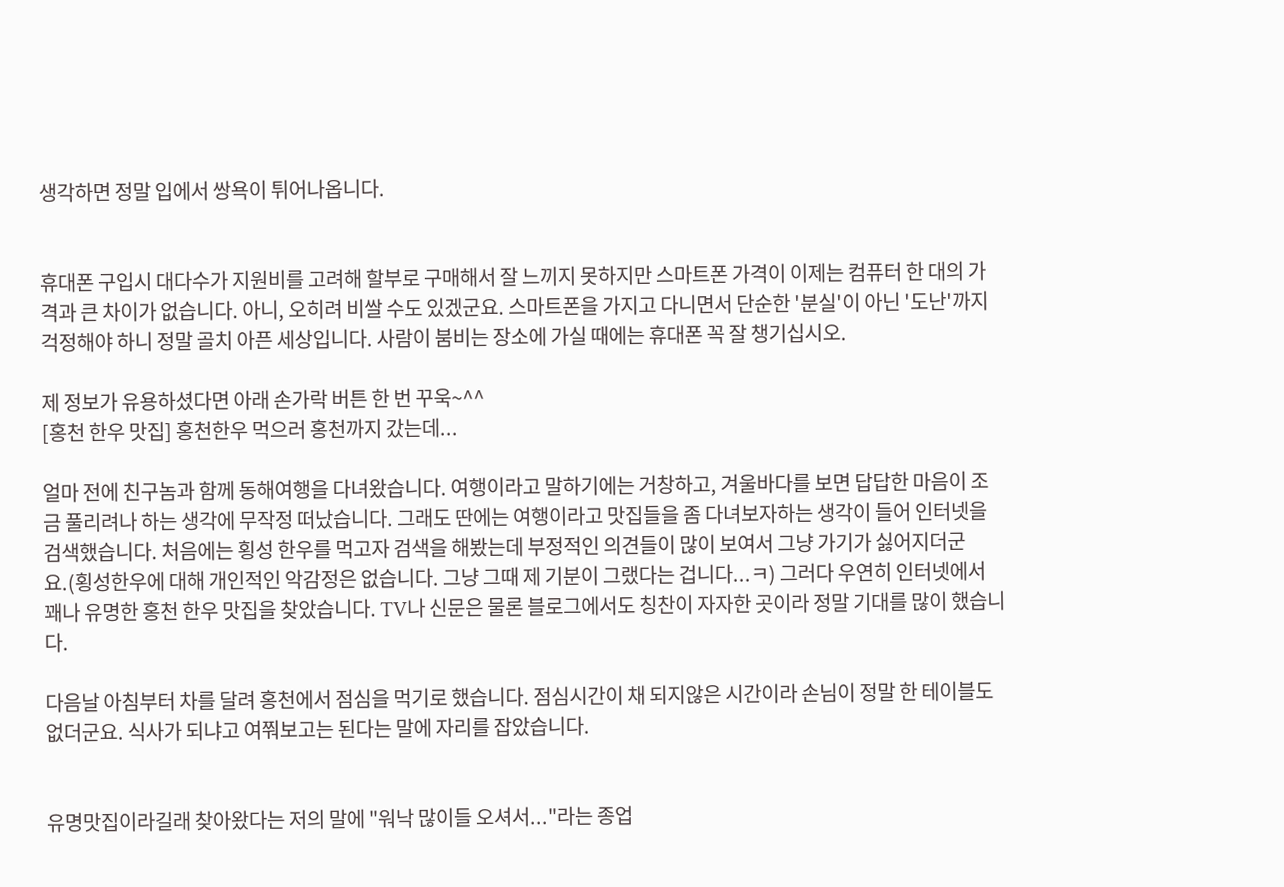생각하면 정말 입에서 쌍욕이 튀어나옵니다.


휴대폰 구입시 대다수가 지원비를 고려해 할부로 구매해서 잘 느끼지 못하지만 스마트폰 가격이 이제는 컴퓨터 한 대의 가격과 큰 차이가 없습니다. 아니, 오히려 비쌀 수도 있겠군요. 스마트폰을 가지고 다니면서 단순한 '분실'이 아닌 '도난'까지 걱정해야 하니 정말 골치 아픈 세상입니다. 사람이 붐비는 장소에 가실 때에는 휴대폰 꼭 잘 챙기십시오.

제 정보가 유용하셨다면 아래 손가락 버튼 한 번 꾸욱~^^
[홍천 한우 맛집] 홍천한우 먹으러 홍천까지 갔는데...

얼마 전에 친구놈과 함께 동해여행을 다녀왔습니다. 여행이라고 말하기에는 거창하고, 겨울바다를 보면 답답한 마음이 조금 풀리려나 하는 생각에 무작정 떠났습니다. 그래도 딴에는 여행이라고 맛집들을 좀 다녀보자하는 생각이 들어 인터넷을 검색했습니다. 처음에는 횡성 한우를 먹고자 검색을 해봤는데 부정적인 의견들이 많이 보여서 그냥 가기가 싫어지더군요.(횡성한우에 대해 개인적인 악감정은 없습니다. 그냥 그때 제 기분이 그랬다는 겁니다...ㅋ) 그러다 우연히 인터넷에서 꽤나 유명한 홍천 한우 맛집을 찾았습니다. TV나 신문은 물론 블로그에서도 칭찬이 자자한 곳이라 정말 기대를 많이 했습니다.

다음날 아침부터 차를 달려 홍천에서 점심을 먹기로 했습니다. 점심시간이 채 되지않은 시간이라 손님이 정말 한 테이블도 없더군요. 식사가 되냐고 여쭤보고는 된다는 말에 자리를 잡았습니다.


유명맛집이라길래 찾아왔다는 저의 말에 "워낙 많이들 오셔서..."라는 종업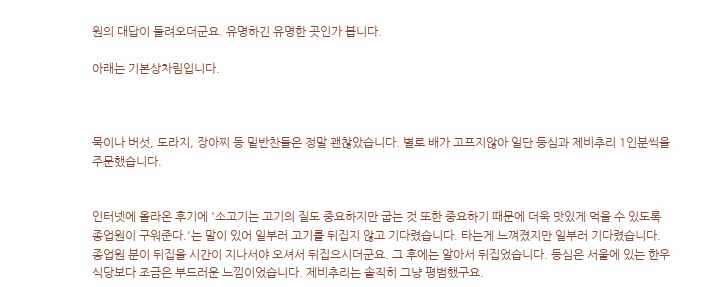원의 대답이 들려오더군요. 유명하긴 유명한 곳인가 봅니다.

아래는 기본상차림입니다.



묵이나 버섯, 도라지, 장아찌 등 밑반찬들은 정말 괜찮았습니다. 별로 배가 고프지않아 일단 등심과 제비추리 1인분씩을 주문했습니다.


인터넷에 올라온 후기에 '소고기는 고기의 질도 중요하지만 굽는 것 또한 중요하기 때문에 더욱 맛있게 먹을 수 있도록 종업원이 구워준다.'는 말이 있어 일부러 고기를 뒤집지 않고 기다렸습니다. 타는게 느껴졌지만 일부러 기다렸습니다. 종업원 분이 뒤집을 시간이 지나서야 오셔서 뒤집으시더군요. 그 후에는 알아서 뒤집었습니다. 등심은 서울에 있는 한우식당보다 조금은 부드러운 느낌이었습니다. 제비추리는 솔직히 그냥 평범했구요.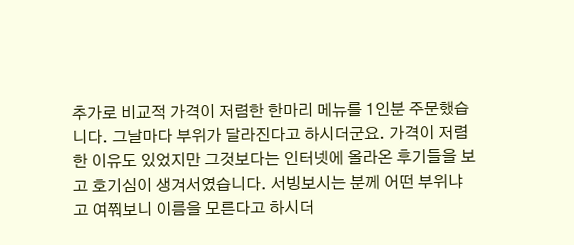추가로 비교적 가격이 저렴한 한마리 메뉴를 1인분 주문했습니다. 그날마다 부위가 달라진다고 하시더군요. 가격이 저렴한 이유도 있었지만 그것보다는 인터넷에 올라온 후기들을 보고 호기심이 생겨서였습니다. 서빙보시는 분께 어떤 부위냐고 여쭤보니 이름을 모른다고 하시더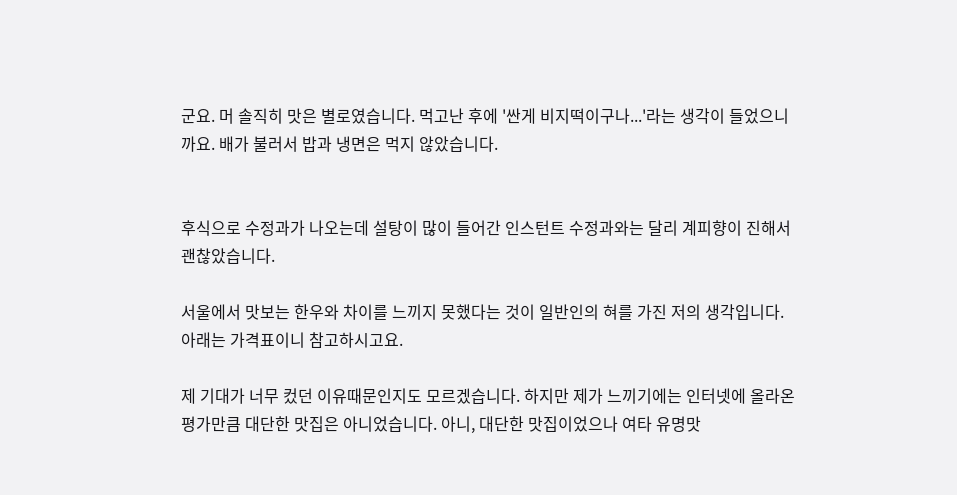군요. 머 솔직히 맛은 별로였습니다. 먹고난 후에 '싼게 비지떡이구나...'라는 생각이 들었으니까요. 배가 불러서 밥과 냉면은 먹지 않았습니다.


후식으로 수정과가 나오는데 설탕이 많이 들어간 인스턴트 수정과와는 달리 계피향이 진해서 괜찮았습니다.

서울에서 맛보는 한우와 차이를 느끼지 못했다는 것이 일반인의 혀를 가진 저의 생각입니다. 아래는 가격표이니 참고하시고요.

제 기대가 너무 컸던 이유때문인지도 모르겠습니다. 하지만 제가 느끼기에는 인터넷에 올라온  평가만큼 대단한 맛집은 아니었습니다. 아니, 대단한 맛집이었으나 여타 유명맛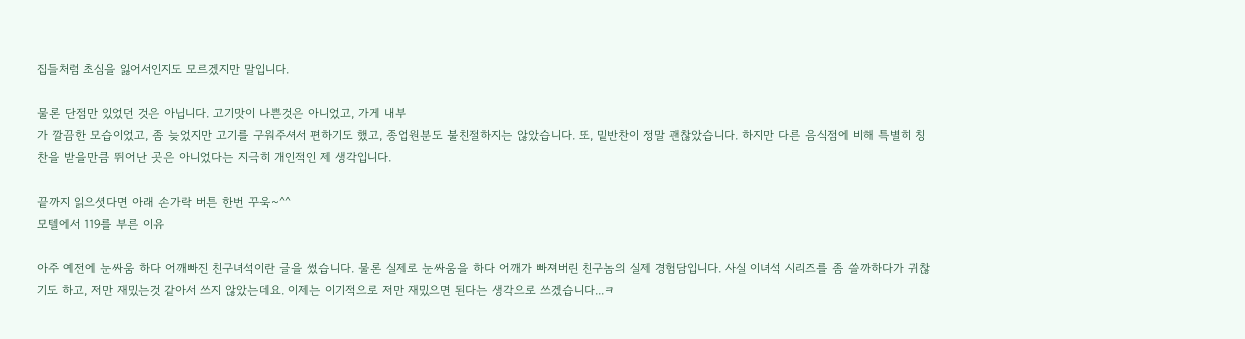집들처럼 초심을 잃어서인지도 모르겠지만 말입니다.

물론 단점만 있었던 것은 아닙니다. 고기맛이 나쁜것은 아니었고, 가게 내부
가 깔끔한 모습이었고, 좀 늦었지만 고기를 구워주셔서 편하기도 했고, 종업원분도 불친절하지는 않았습니다. 또, 밑반찬이 정말 괜찮았습니다. 하지만 다른 음식점에 비해 특별히 칭찬을 받을만큼 뛰어난 곳은 아니었다는 지극히 개인적인 제 생각입니다.

끝까지 읽으셧다면 아래 손가락 버튼 한번 꾸욱~^^
모텔에서 119를 부른 이유

아주 예전에 눈싸움 하다 어깨빠진 친구녀석이란 글을 썼습니다. 물론 실제로 눈싸움을 하다 어깨가 빠져버린 친구놈의 실제 경험담입니다. 사실 이녀석 시리즈를 좀 쓸까하다가 귀찮기도 하고, 저만 재밌는것 같아서 쓰지 않았는데요. 이제는 이기적으로 저만 재밌으면 된다는 생각으로 쓰겠습니다...ㅋ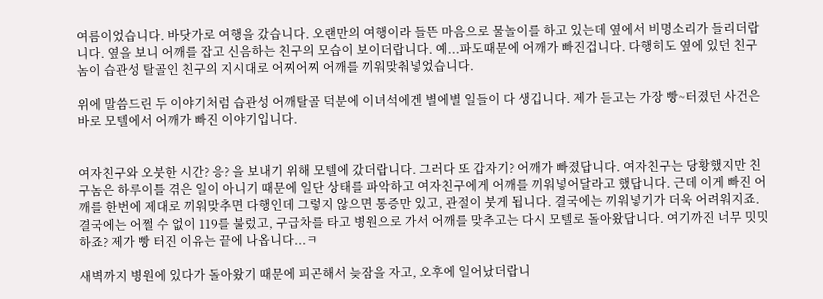여름이었습니다. 바닷가로 여행을 갔습니다. 오랜만의 여행이라 들뜬 마음으로 물놀이를 하고 있는데 옆에서 비명소리가 들리더랍니다. 옆을 보니 어깨를 잡고 신음하는 친구의 모습이 보이더랍니다. 예...파도때문에 어깨가 빠진겁니다. 다행히도 옆에 있던 친구놈이 습관성 탈골인 친구의 지시대로 어찌어찌 어깨를 끼워맞춰넣었습니다.

위에 말씀드린 두 이야기처럼 습관성 어깨탈골 덕분에 이녀석에겐 별에별 일들이 다 생깁니다. 제가 듣고는 가장 빵~터졌던 사건은 바로 모텔에서 어깨가 빠진 이야기입니다.


여자친구와 오붓한 시간? 응? 을 보내기 위해 모텔에 갔더랍니다. 그러다 또 갑자기? 어깨가 빠졌답니다. 여자친구는 당황했지만 친구놈은 하루이틀 겪은 일이 아니기 때문에 일단 상태를 파악하고 여자친구에게 어깨를 끼워넣어달라고 했답니다. 근데 이게 빠진 어깨를 한번에 제대로 끼워맞추면 다행인데 그렇지 않으면 통증만 있고, 관절이 붓게 됩니다. 결국에는 끼워넣기가 더욱 어려워지죠. 결국에는 어쩔 수 없이 119를 불렀고, 구급차를 타고 병원으로 가서 어깨를 맞추고는 다시 모텔로 돌아왔답니다. 여기까진 너무 밋밋하죠? 제가 빵 터진 이유는 끝에 나옵니다...ㅋ

새벽까지 병원에 있다가 돌아왔기 때문에 피곤해서 늦잠을 자고, 오후에 일어났더랍니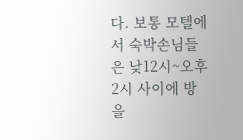다. 보통 모텔에서 숙박손님들은 낮12시~오후2시 사이에 방을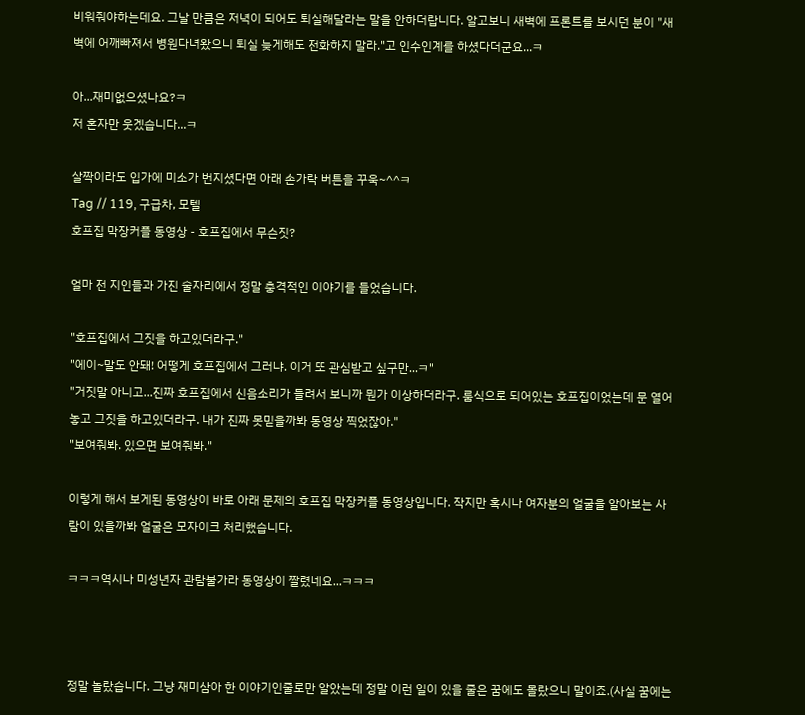비워줘야하는데요. 그날 만큼은 저녁이 되어도 퇴실해달라는 말을 안하더랍니다. 알고보니 새벽에 프론트를 보시던 분이 "새벽에 어깨빠져서 병원다녀왔으니 퇴실 늦게해도 전화하지 말라."고 인수인계를 하셨다더군요...ㅋ

아...재미없으셨나요?ㅋ
저 혼자만 웃겠습니다...ㅋ

살짝이라도 입가에 미소가 번지셨다면 아래 손가락 버튼을 꾸욱~^^ㅋ
Tag // 119, 구급차, 모텔
호프집 막장커플 동영상 - 호프집에서 무슨짓?

얼마 전 지인들과 가진 술자리에서 정말 충격적인 이야기를 들었습니다.

"호프집에서 그짓을 하고있더라구."
"에이~말도 안돼! 어떻게 호프집에서 그러냐. 이거 또 관심받고 싶구만...ㅋ"
"거짓말 아니고...진짜 호프집에서 신음소리가 들려서 보니까 뭔가 이상하더라구. 룸식으로 되어있는 호프집이었는데 문 열어놓고 그짓을 하고있더라구. 내가 진짜 못믿을까봐 동영상 찍었잖아."
"보여줘봐. 있으면 보여줘봐."

이렇게 해서 보게된 동영상이 바로 아래 문제의 호프집 막장커플 동영상입니다. 작지만 혹시나 여자분의 얼굴을 알아보는 사람이 있을까봐 얼굴은 모자이크 처리했습니다.

ㅋㅋㅋ역시나 미성년자 관람불가라 동영상이 짤렸네요...ㅋㅋㅋ



정말 놀랐습니다. 그냥 재미삼아 한 이야기인줄로만 알았는데 정말 이런 일이 있을 줄은 꿈에도 몰랐으니 말이죠.(사실 꿈에는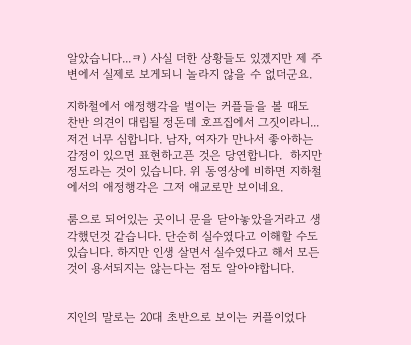알았습니다...ㅋ) 사실 더한 상황들도 있겠지만 제 주변에서 실제로 보게되니 놀라지 않을 수 없더군요.

지하철에서 애정행각을 벌이는 커플들을 볼 때도 찬반 의견이 대립될 정돈데 호프집에서 그짓이라니...저건 너무 심합니다. 남자, 여자가 만나서 좋아하는 감정이 있으면 표현하고픈 것은 당연합니다.  하지만 정도라는 것이 있습니다. 위 동영상에 비하면 지하철에서의 애정행각은 그저 애교로만 보이네요.

룸으로 되어있는 곳이니 문을 닫아놓았을거라고 생각했던것 같습니다. 단순히 실수였다고 이해할 수도 있습니다. 하지만 인생 살면서 실수였다고 해서 모든 것이 용서되지는 않는다는 점도 알아야합니다.


지인의 말로는 20대 초반으로 보이는 커플이었다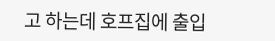고 하는데 호프집에 출입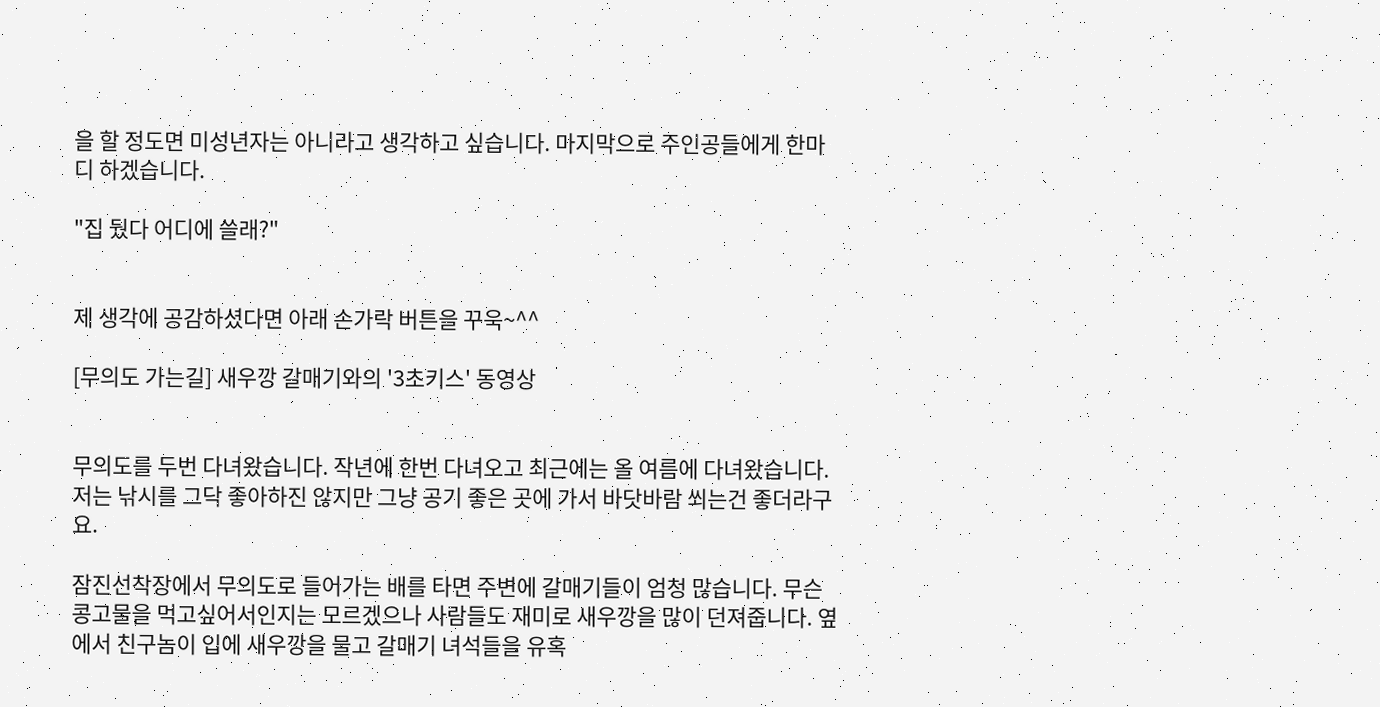을 할 정도면 미성년자는 아니라고 생각하고 싶습니다. 마지막으로 주인공들에게 한마디 하겠습니다.

"집 뒀다 어디에 쓸래?"


제 생각에 공감하셨다면 아래 손가락 버튼을 꾸욱~^^

[무의도 가는길] 새우깡 갈매기와의 '3초키스' 동영상


무의도를 두번 다녀왔습니다. 작년에 한번 다녀오고 최근에는 올 여름에 다녀왔습니다. 저는 낚시를 그닥 좋아하진 않지만 그냥 공기 좋은 곳에 가서 바닷바람 쐬는건 좋더라구요.

잠진선착장에서 무의도로 들어가는 배를 타면 주변에 갈매기들이 엄청 많습니다. 무슨 콩고물을 먹고싶어서인지는 모르겠으나 사람들도 재미로 새우깡을 많이 던져줍니다. 옆에서 친구놈이 입에 새우깡을 물고 갈매기 녀석들을 유혹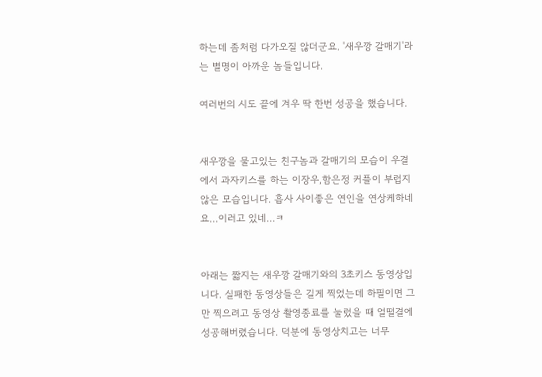하는데 좀처럼 다가오질 않더군요. '새우깡 갈매기'라는 별명이 아까운 놈들입니다.

여러번의 시도 끝에 겨우 딱 한번 성공을 했습니다.


새우깡을 물고있는 친구놈과 갈매기의 모습이 우결에서 과자키스를 하는 이장우,함은정 커플이 부럽지 않은 모습입니다. 흡사 사이좋은 연인을 연상케하네요...이러고 있네...ㅋ


아래는 짧지는 새우깡 갈매기와의 3초키스 동영상입니다. 실패한 동영상들은 길게 찍었는데 하필이면 그만 찍으려고 동영상 촬영종료를 눌렀을 때 얼떨결에 성공해버렸습니다. 덕분에 동영상치고는 너무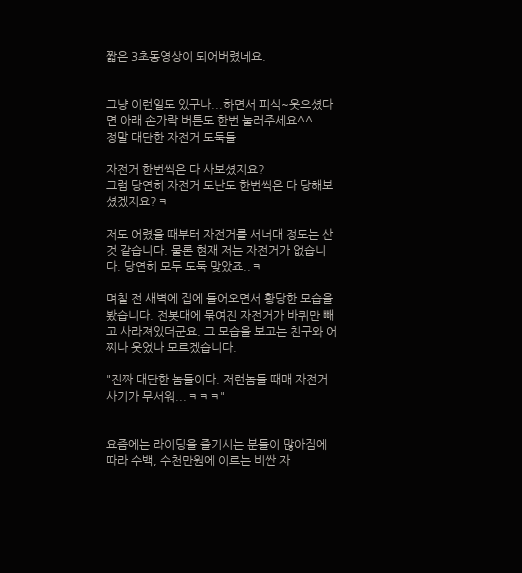짧은 3초동영상이 되어버렸네요.


그냥 이런일도 있구나...하면서 피식~웃으셨다면 아래 손가락 버튼도 한번 눌러주세요^^
정말 대단한 자전거 도둑들

자전거 한번씩은 다 사보셨지요?
그럼 당연히 자전거 도난도 한번씩은 다 당해보셨겠지요?ㅋ

저도 어렸을 때부터 자전거를 서너대 정도는 산것 같습니다. 물론 현재 저는 자전거가 없습니다. 당연히 모두 도둑 맞았죠..ㅋ

며칠 전 새벽에 집에 들어오면서 황당한 모습을 봤습니다. 전봇대에 묶여진 자전거가 바퀴만 빼고 사라져있더군요. 그 모습을 보고는 친구와 어찌나 웃었나 모르겠습니다.

"진짜 대단한 놈들이다. 저런놈들 때매 자전거 사기가 무서워...ㅋㅋㅋ"


요즘에는 라이딩을 즐기시는 분들이 많아짐에 따라 수백, 수천만원에 이르는 비싼 자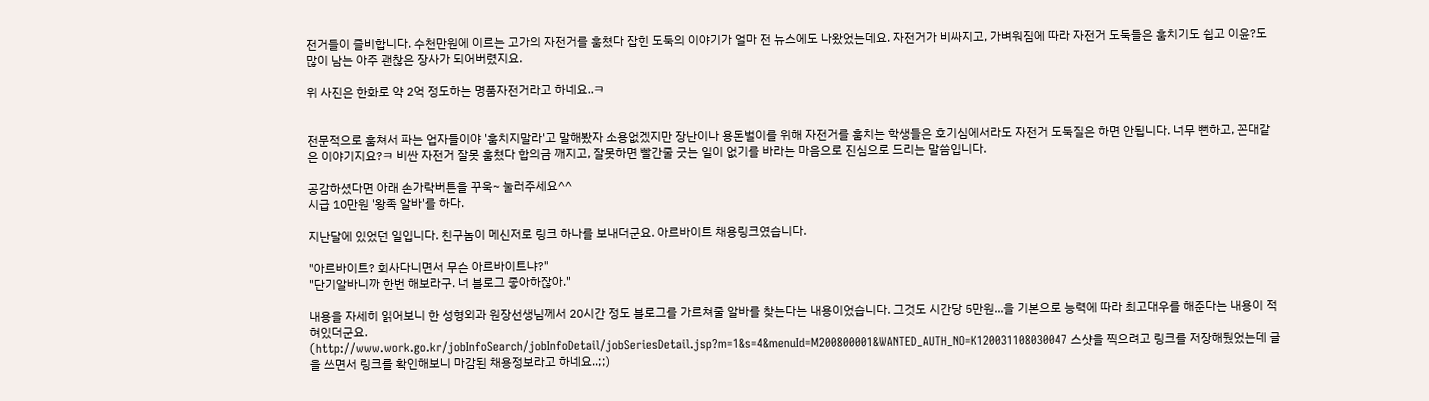전거들이 즐비합니다. 수천만원에 이르는 고가의 자전거를 훔쳤다 잡힌 도둑의 이야기가 얼마 전 뉴스에도 나왔었는데요. 자전거가 비싸지고, 가벼워짐에 따라 자전거 도둑들은 훔치기도 쉽고 이윤?도 많이 남는 아주 괜찮은 장사가 되어버렸지요.

위 사진은 한화로 약 2억 정도하는 명품자전거라고 하네요..ㅋ


전문적으로 훔쳐서 파는 업자들이야 '훔치지말라'고 말해봤자 소용없겠지만 장난이나 용돈벌이를 위해 자전거를 훔치는 학생들은 호기심에서라도 자전거 도둑질은 하면 안됩니다. 너무 뻔하고, 꼰대같은 이야기지요?ㅋ 비싼 자전거 잘못 훔쳤다 합의금 깨지고, 잘못하면 빨간줄 긋는 일이 없기를 바라는 마음으로 진심으로 드리는 말씀입니다.

공감하셨다면 아래 손가락버튼을 꾸욱~ 눌러주세요^^
시급 10만원 '왕족 알바'를 하다.

지난달에 있었던 일입니다. 친구놈이 메신저로 링크 하나를 보내더군요. 아르바이트 채용링크였습니다.

"아르바이트? 회사다니면서 무슨 아르바이트냐?"
"단기알바니까 한번 해보라구. 너 블로그 좋아하잖아."

내용을 자세히 읽어보니 한 성형외과 원장선생님께서 20시간 정도 블로그를 가르쳐줄 알바를 찾는다는 내용이었습니다. 그것도 시간당 5만원...을 기본으로 능력에 따라 최고대우를 해준다는 내용이 적혀있더군요.
(http://www.work.go.kr/jobInfoSearch/jobInfoDetail/jobSeriesDetail.jsp?m=1&s=4&menuId=M200800001&WANTED_AUTH_NO=K120031108030047 스샷을 찍으려고 링크를 저장해뒀었는데 글을 쓰면서 링크를 확인해보니 마감된 채용정보라고 하네요..;;)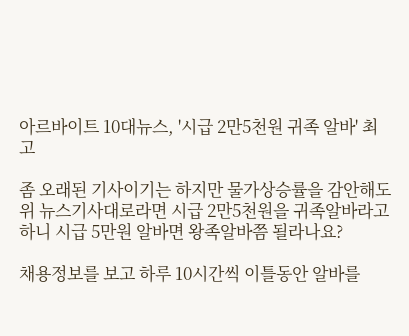아르바이트 10대뉴스, '시급 2만5천원 귀족 알바' 최고

좀 오래된 기사이기는 하지만 물가상승률을 감안해도 위 뉴스기사대로라면 시급 2만5천원을 귀족알바라고 하니 시급 5만원 알바면 왕족알바쯤 될라나요?

채용정보를 보고 하루 10시간씩 이틀동안 알바를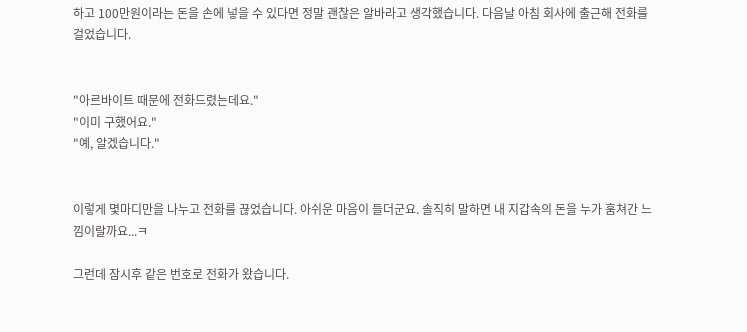하고 100만원이라는 돈을 손에 넣을 수 있다면 정말 괜찮은 알바라고 생각했습니다. 다음날 아침 회사에 출근해 전화를 걸었습니다.


"아르바이트 때문에 전화드렸는데요."
"이미 구했어요."
"예, 알겠습니다."


이렇게 몇마디만을 나누고 전화를 끊었습니다. 아쉬운 마음이 들더군요. 솔직히 말하면 내 지갑속의 돈을 누가 훔쳐간 느낌이랄까요...ㅋ

그런데 잠시후 같은 번호로 전화가 왔습니다.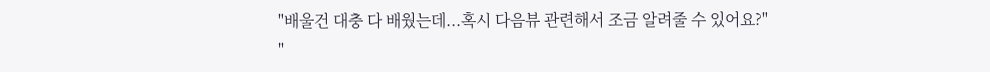"배울건 대충 다 배웠는데...혹시 다음뷰 관련해서 조금 알려줄 수 있어요?"
"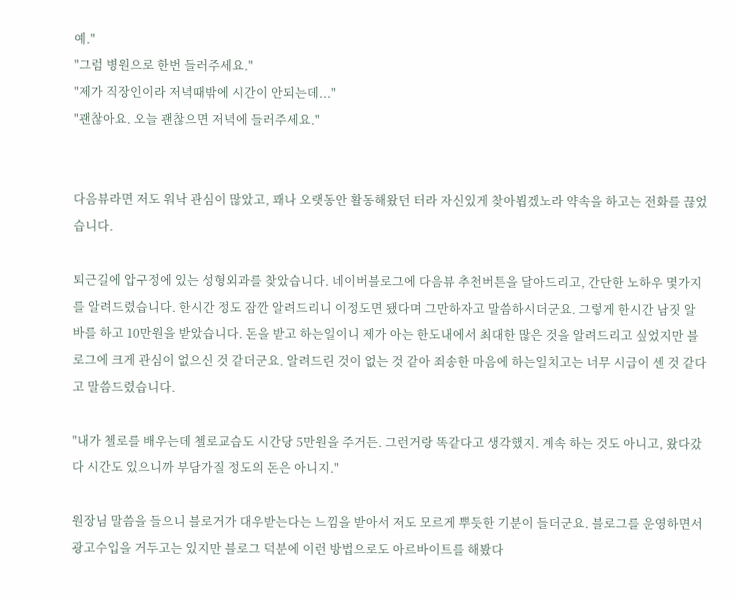예."
"그럼 병원으로 한번 들러주세요."
"제가 직장인이라 저녁때밖에 시간이 안되는데..."
"괜찮아요. 오늘 괜찮으면 저녁에 들러주세요."


다음뷰라면 저도 워낙 관심이 많았고, 꽤나 오랫동안 활동해왔던 터라 자신있게 찾아뵙겠노라 약속을 하고는 전화를 끊었습니다.

퇴근길에 압구정에 있는 성형외과를 찾았습니다. 네이버블로그에 다음뷰 추천버튼을 달아드리고, 간단한 노하우 몇가지를 알려드렸습니다. 한시간 정도 잠깐 알려드리니 이정도면 됐다며 그만하자고 말씀하시더군요. 그렇게 한시간 남짓 알바를 하고 10만원을 받았습니다. 돈을 받고 하는일이니 제가 아는 한도내에서 최대한 많은 것을 알려드리고 싶었지만 블로그에 크게 관심이 없으신 것 같더군요. 알려드린 것이 없는 것 같아 죄송한 마음에 하는일치고는 너무 시급이 센 것 같다고 말씀드렸습니다.

"내가 첼로를 배우는데 첼로교습도 시간당 5만원을 주거든. 그런거랑 똑같다고 생각했지. 계속 하는 것도 아니고, 왔다갔다 시간도 있으니까 부담가질 정도의 돈은 아니지."

원장님 말씀을 들으니 블로거가 대우받는다는 느낌을 받아서 저도 모르게 뿌듯한 기분이 들더군요. 블로그를 운영하면서 광고수입을 거두고는 있지만 블로그 덕분에 이런 방법으로도 아르바이트를 해봤다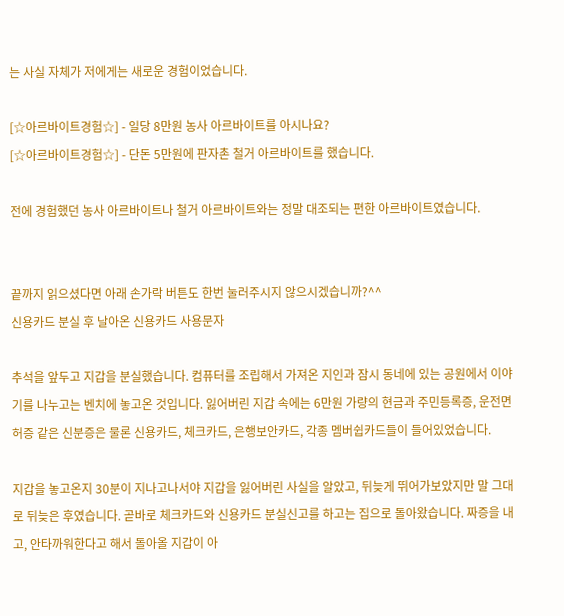는 사실 자체가 저에게는 새로운 경험이었습니다.

[☆아르바이트경험☆] - 일당 8만원 농사 아르바이트를 아시나요?
[☆아르바이트경험☆] - 단돈 5만원에 판자촌 철거 아르바이트를 했습니다.

전에 경험했던 농사 아르바이트나 철거 아르바이트와는 정말 대조되는 편한 아르바이트였습니다.


끝까지 읽으셨다면 아래 손가락 버튼도 한번 눌러주시지 않으시겠습니까?^^
신용카드 분실 후 날아온 신용카드 사용문자

추석을 앞두고 지갑을 분실했습니다. 컴퓨터를 조립해서 가져온 지인과 잠시 동네에 있는 공원에서 이야기를 나누고는 벤치에 놓고온 것입니다. 잃어버린 지갑 속에는 6만원 가량의 현금과 주민등록증, 운전면허증 같은 신분증은 물론 신용카드, 체크카드, 은행보안카드, 각종 멤버쉽카드들이 들어있었습니다.

지갑을 놓고온지 30분이 지나고나서야 지갑을 잃어버린 사실을 알았고, 뒤늦게 뛰어가보았지만 말 그대로 뒤늦은 후였습니다. 곧바로 체크카드와 신용카드 분실신고를 하고는 집으로 돌아왔습니다. 짜증을 내고, 안타까워한다고 해서 돌아올 지갑이 아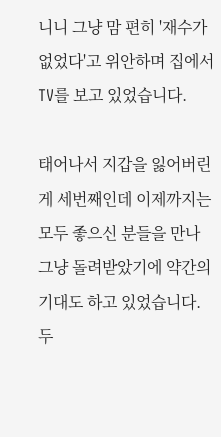니니 그냥 맘 편히 '재수가 없었다'고 위안하며 집에서 TV를 보고 있었습니다.

태어나서 지갑을 잃어버린게 세번째인데 이제까지는 모두 좋으신 분들을 만나 그냥 돌려받았기에 약간의 기대도 하고 있었습니다. 두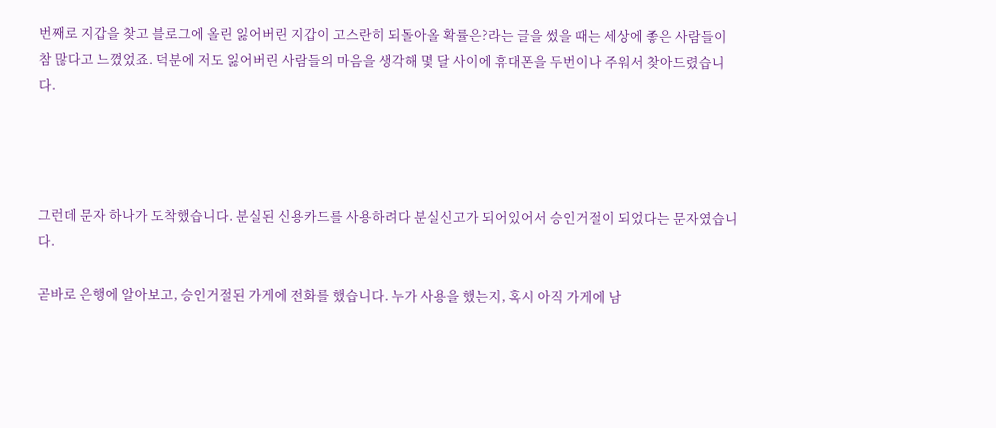번째로 지갑을 찾고 블로그에 올린 잃어버린 지갑이 고스란히 되돌아올 확률은?라는 글을 썼을 때는 세상에 좋은 사람들이 참 많다고 느꼈었죠. 덕분에 저도 잃어버린 사람들의 마음을 생각해 몇 달 사이에 휴대폰을 두번이나 주워서 찾아드렸습니다.




그런데 문자 하나가 도착했습니다. 분실된 신용카드를 사용하려다 분실신고가 되어있어서 승인거절이 되었다는 문자였습니다.

곧바로 은행에 알아보고, 승인거절된 가게에 전화를 했습니다. 누가 사용을 했는지, 혹시 아직 가게에 남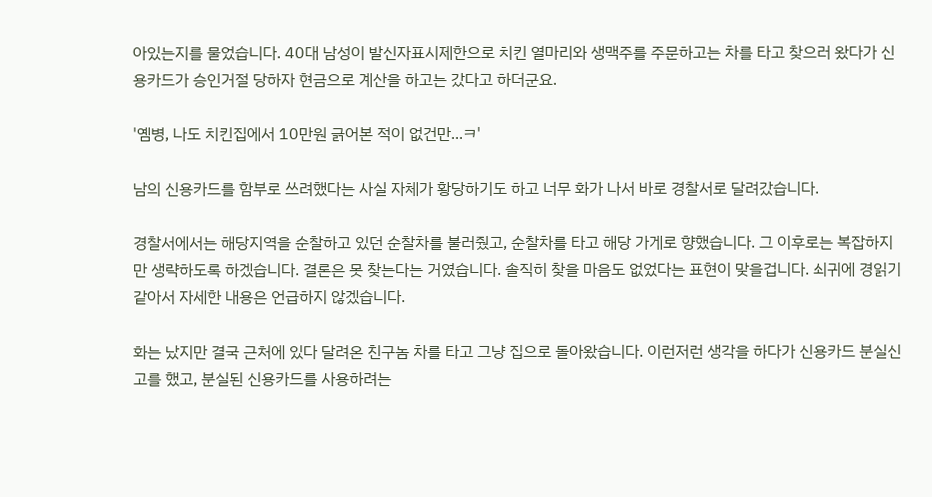아있는지를 물었습니다. 40대 남성이 발신자표시제한으로 치킨 열마리와 생맥주를 주문하고는 차를 타고 찾으러 왔다가 신용카드가 승인거절 당하자 현금으로 계산을 하고는 갔다고 하더군요.

'옘병, 나도 치킨집에서 10만원 긁어본 적이 없건만...ㅋ'

남의 신용카드를 함부로 쓰려했다는 사실 자체가 황당하기도 하고 너무 화가 나서 바로 경찰서로 달려갔습니다.

경찰서에서는 해당지역을 순찰하고 있던 순찰차를 불러줬고, 순찰차를 타고 해당 가게로 향했습니다. 그 이후로는 복잡하지만 생략하도록 하겠습니다. 결론은 못 찾는다는 거였습니다. 솔직히 찾을 마음도 없었다는 표현이 맞을겁니다. 쇠귀에 경읽기 같아서 자세한 내용은 언급하지 않겠습니다.

화는 났지만 결국 근처에 있다 달려온 친구놈 차를 타고 그냥 집으로 돌아왔습니다. 이런저런 생각을 하다가 신용카드 분실신고를 했고, 분실된 신용카드를 사용하려는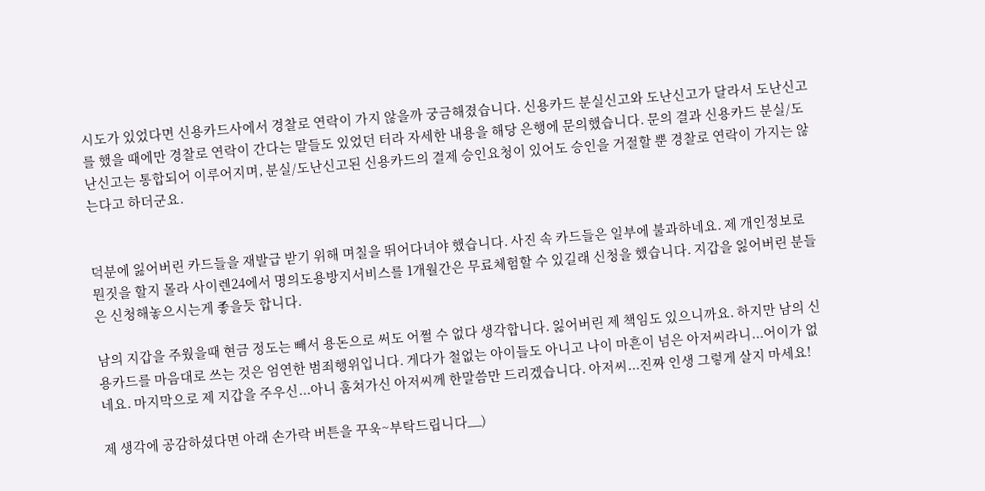시도가 있었다면 신용카드사에서 경찰로 연락이 가지 않을까 궁금해졌습니다. 신용카드 분실신고와 도난신고가 달라서 도난신고를 했을 때에만 경찰로 연락이 간다는 말들도 있었던 터라 자세한 내용을 해당 은행에 문의했습니다. 문의 결과 신용카드 분실/도난신고는 통합되어 이루어지며, 분실/도난신고된 신용카드의 결제 승인요청이 있어도 승인을 거절할 뿐 경찰로 연락이 가지는 않는다고 하더군요.


덕분에 잃어버린 카드들을 재발급 받기 위해 며칠을 뛰어다녀야 했습니다. 사진 속 카드들은 일부에 불과하네요. 제 개인정보로 뭔짓을 할지 몰라 사이렌24에서 명의도용방지서비스를 1개월간은 무료체험할 수 있길래 신청을 했습니다. 지갑을 잃어버린 분들은 신청해놓으시는게 좋을듯 합니다.

남의 지갑을 주웠을때 현금 정도는 빼서 용돈으로 써도 어쩔 수 없다 생각합니다. 잃어버린 제 책임도 있으니까요. 하지만 남의 신용카드를 마음대로 쓰는 것은 엄연한 범죄행위입니다. 게다가 철없는 아이들도 아니고 나이 마흔이 넘은 아저씨라니...어이가 없네요. 마지막으로 제 지갑을 주우신...아니 훔쳐가신 아저씨께 한말씀만 드리겠습니다. 아저씨...진짜 인생 그렇게 살지 마세요!

제 생각에 공감하셨다면 아래 손가락 버튼을 꾸욱~부탁드립니다__)